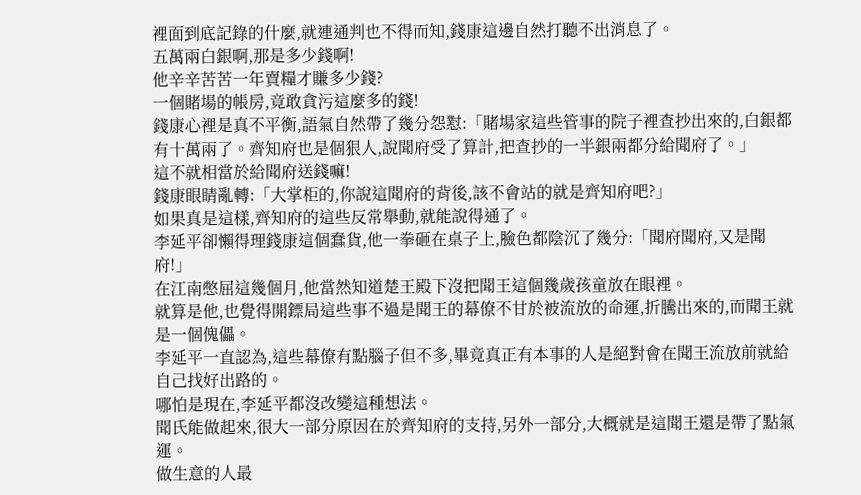裡面到底記錄的什麼,就連通判也不得而知,錢康這邊自然打聽不出消息了。
五萬兩白銀啊,那是多少錢啊!
他辛辛苦苦一年賣糧才賺多少錢?
一個賭場的帳房,竟敢貪污這麼多的錢!
錢康心裡是真不平衡,語氣自然帶了幾分怨懟:「賭場家這些管事的院子裡查抄出來的,白銀都有十萬兩了。齊知府也是個狠人,說聞府受了算計,把查抄的一半銀兩都分給聞府了。」
這不就相當於給聞府送錢嘛!
錢康眼睛亂轉:「大掌柜的,你說這聞府的背後,該不會站的就是齊知府吧?」
如果真是這樣,齊知府的這些反常舉動,就能說得通了。
李延平卻懶得理錢康這個蠢貨,他一拳砸在桌子上,臉色都陰沉了幾分:「聞府聞府,又是聞府!」
在江南憋屈這幾個月,他當然知道楚王殿下沒把聞王這個幾歲孩童放在眼裡。
就算是他,也覺得開鏢局這些事不過是聞王的幕僚不甘於被流放的命運,折騰出來的,而聞王就是一個傀儡。
李延平一直認為,這些幕僚有點腦子但不多,畢竟真正有本事的人是絕對會在聞王流放前就給自己找好出路的。
哪怕是現在,李延平都沒改變這種想法。
聞氏能做起來,很大一部分原因在於齊知府的支持,另外一部分,大概就是這聞王還是帶了點氣運。
做生意的人最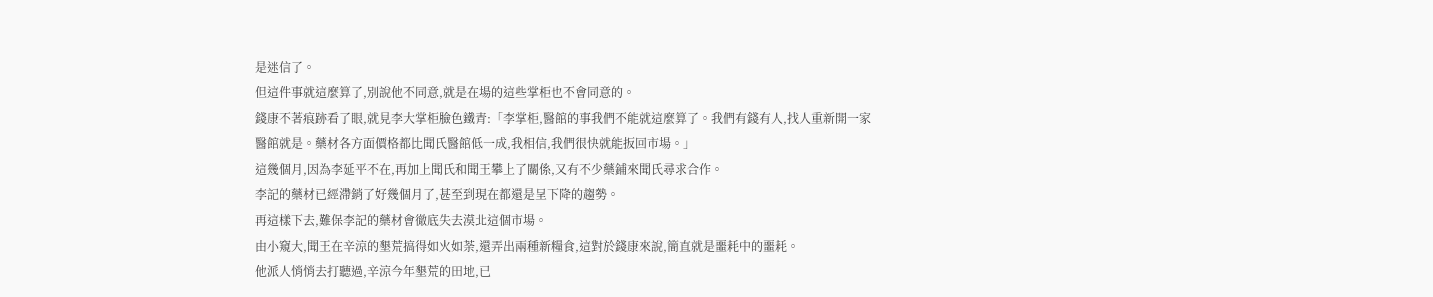是迷信了。
但這件事就這麼算了,別說他不同意,就是在場的這些掌柜也不會同意的。
錢康不著痕跡看了眼,就見李大掌柜臉色鐵青:「李掌柜,醫館的事我們不能就這麼算了。我們有錢有人,找人重新開一家醫館就是。藥材各方面價格都比聞氏醫館低一成,我相信,我們很快就能扳回市場。」
這幾個月,因為李延平不在,再加上聞氏和聞王攀上了關係,又有不少藥鋪來聞氏尋求合作。
李記的藥材已經滯銷了好幾個月了,甚至到現在都還是呈下降的趨勢。
再這樣下去,難保李記的藥材會徹底失去漠北這個市場。
由小窺大,聞王在辛涼的墾荒搞得如火如荼,還弄出兩種新糧食,這對於錢康來說,簡直就是噩耗中的噩耗。
他派人悄悄去打聽過,辛涼今年墾荒的田地,已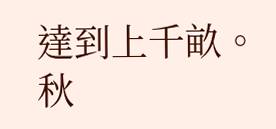達到上千畝。
秋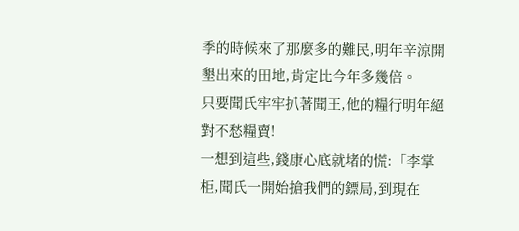季的時候來了那麼多的難民,明年辛涼開墾出來的田地,肯定比今年多幾倍。
只要聞氏牢牢扒著聞王,他的糧行明年絕對不愁糧賣!
一想到這些,錢康心底就堵的慌:「李掌柜,聞氏一開始搶我們的鏢局,到現在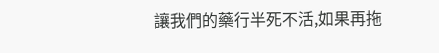讓我們的藥行半死不活,如果再拖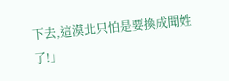下去,這漠北只怕是要換成聞姓了!」